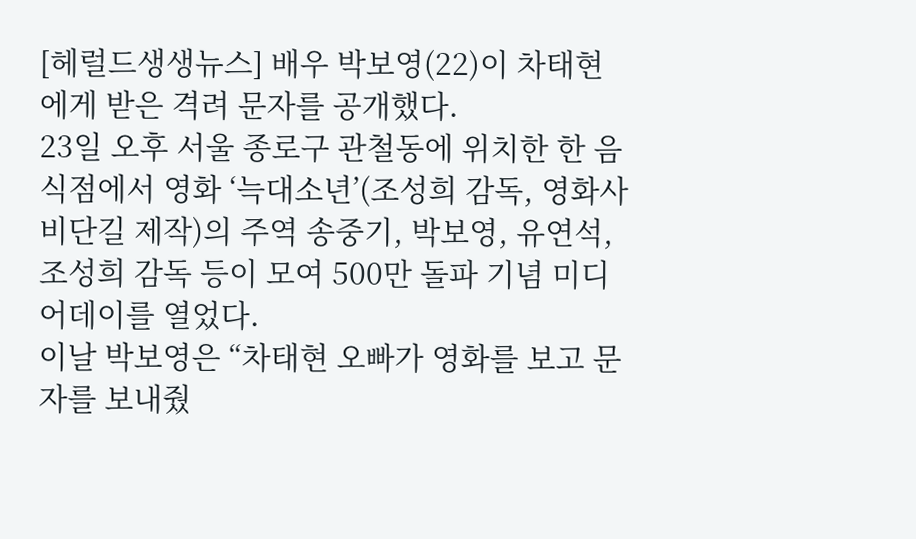[헤럴드생생뉴스] 배우 박보영(22)이 차태현에게 받은 격려 문자를 공개했다.
23일 오후 서울 종로구 관철동에 위치한 한 음식점에서 영화 ‘늑대소년’(조성희 감독, 영화사 비단길 제작)의 주역 송중기, 박보영, 유연석, 조성희 감독 등이 모여 500만 돌파 기념 미디어데이를 열었다.
이날 박보영은 “차태현 오빠가 영화를 보고 문자를 보내줬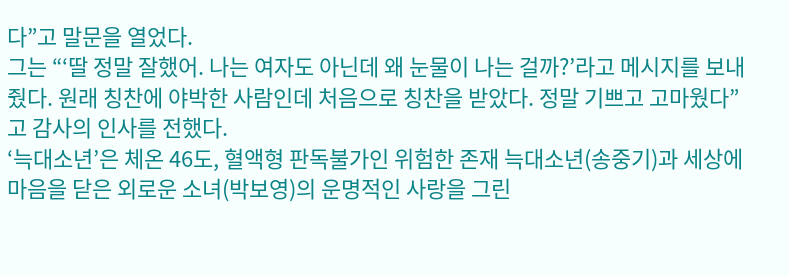다”고 말문을 열었다.
그는 “‘딸 정말 잘했어. 나는 여자도 아닌데 왜 눈물이 나는 걸까?’라고 메시지를 보내줬다. 원래 칭찬에 야박한 사람인데 처음으로 칭찬을 받았다. 정말 기쁘고 고마웠다”고 감사의 인사를 전했다.
‘늑대소년’은 체온 46도, 혈액형 판독불가인 위험한 존재 늑대소년(송중기)과 세상에 마음을 닫은 외로운 소녀(박보영)의 운명적인 사랑을 그린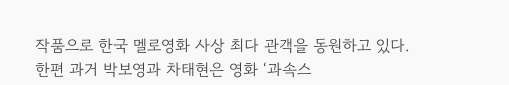작품으로 한국 멜로영화 사상 최다 관객을 동원하고 있다.
한편 과거 박보영과 차태현은 영화 ‘과속스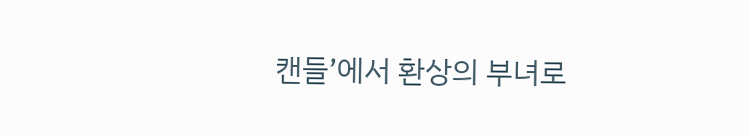캔들’에서 환상의 부녀로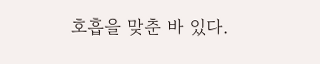호흡을 맞춘 바 있다.